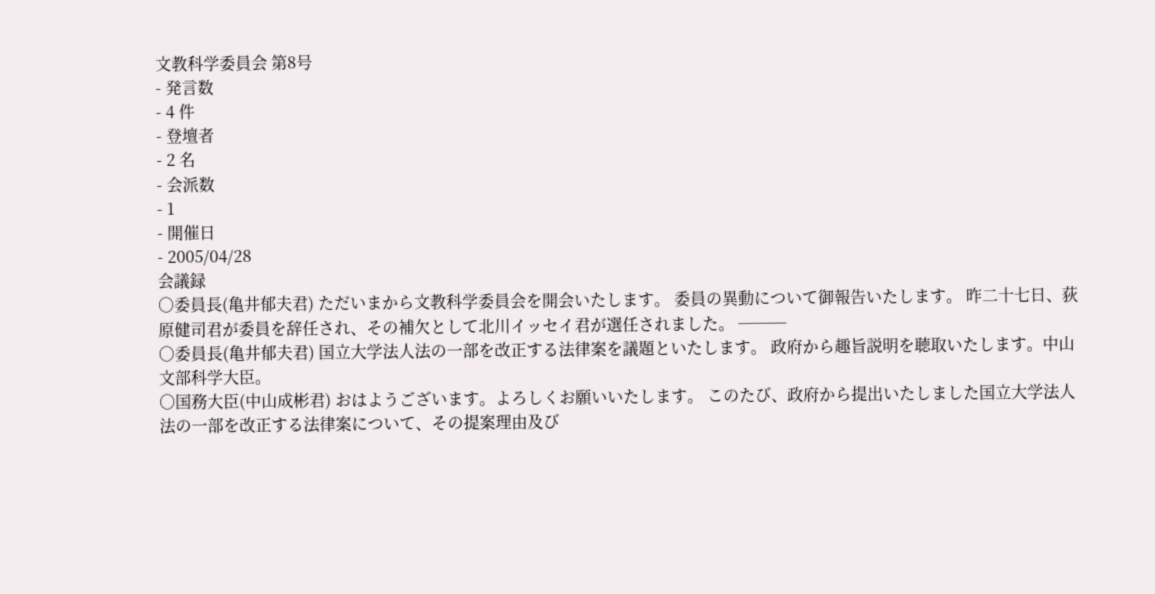文教科学委員会 第8号
- 発言数
- 4 件
- 登壇者
- 2 名
- 会派数
- 1
- 開催日
- 2005/04/28
会議録
○委員長(亀井郁夫君) ただいまから文教科学委員会を開会いたします。 委員の異動について御報告いたします。 昨二十七日、荻原健司君が委員を辞任され、その補欠として北川イッセイ君が選任されました。 ───
○委員長(亀井郁夫君) 国立大学法人法の一部を改正する法律案を議題といたします。 政府から趣旨説明を聴取いたします。中山文部科学大臣。
○国務大臣(中山成彬君) おはようございます。よろしくお願いいたします。 このたび、政府から提出いたしました国立大学法人法の一部を改正する法律案について、その提案理由及び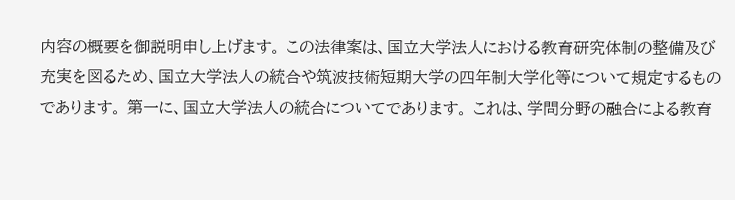内容の概要を御説明申し上げます。 この法律案は、国立大学法人における教育研究体制の整備及び充実を図るため、国立大学法人の統合や筑波技術短期大学の四年制大学化等について規定するものであります。 第一に、国立大学法人の統合についてであります。 これは、学問分野の融合による教育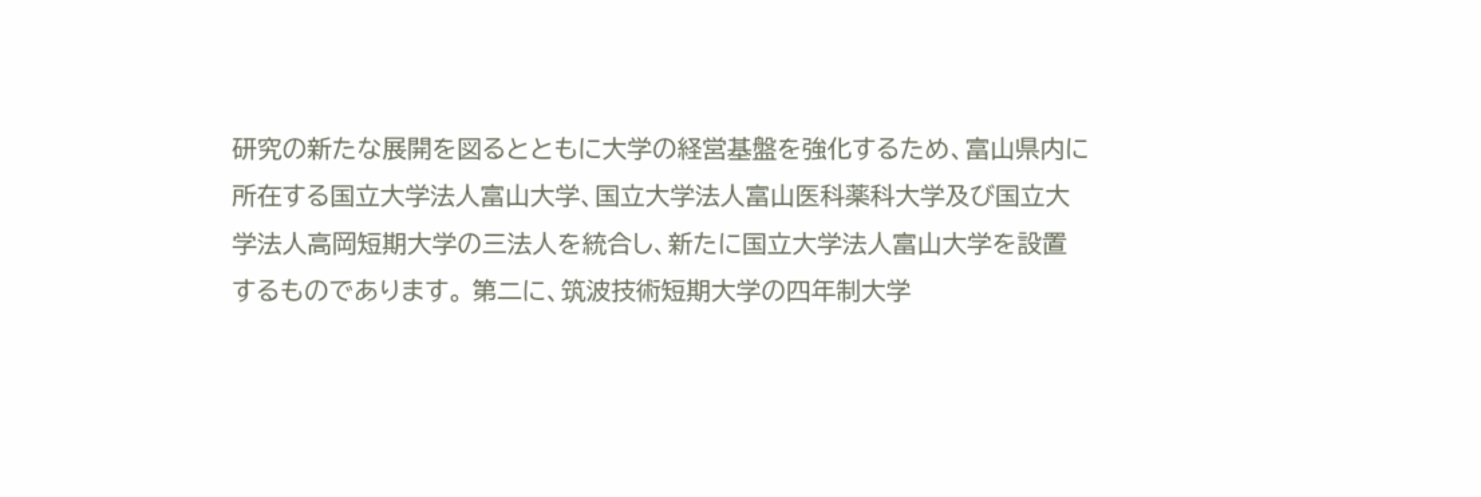研究の新たな展開を図るとともに大学の経営基盤を強化するため、富山県内に所在する国立大学法人富山大学、国立大学法人富山医科薬科大学及び国立大学法人高岡短期大学の三法人を統合し、新たに国立大学法人富山大学を設置するものであります。 第二に、筑波技術短期大学の四年制大学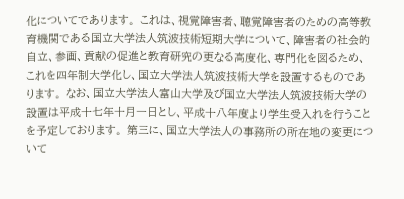化についてであります。 これは、視覚障害者、聴覚障害者のための高等教育機関である国立大学法人筑波技術短期大学について、障害者の社会的自立、参画、貢献の促進と教育研究の更なる高度化、専門化を図るため、これを四年制大学化し、国立大学法人筑波技術大学を設置するものであります。 なお、国立大学法人富山大学及び国立大学法人筑波技術大学の設置は平成十七年十月一日とし、平成十八年度より学生受入れを行うことを予定しております。 第三に、国立大学法人の事務所の所在地の変更について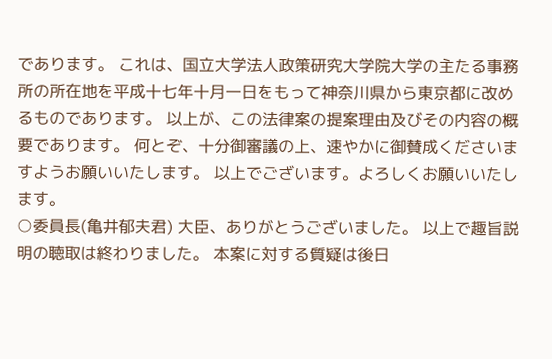であります。 これは、国立大学法人政策研究大学院大学の主たる事務所の所在地を平成十七年十月一日をもって神奈川県から東京都に改めるものであります。 以上が、この法律案の提案理由及びその内容の概要であります。 何とぞ、十分御審議の上、速やかに御賛成くださいますようお願いいたします。 以上でございます。よろしくお願いいたします。
○委員長(亀井郁夫君) 大臣、ありがとうございました。 以上で趣旨説明の聴取は終わりました。 本案に対する質疑は後日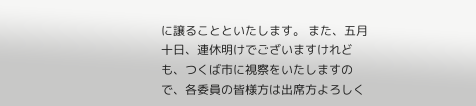に譲ることといたします。 また、五月十日、連休明けでございますけれども、つくば市に視察をいたしますので、各委員の皆様方は出席方よろしく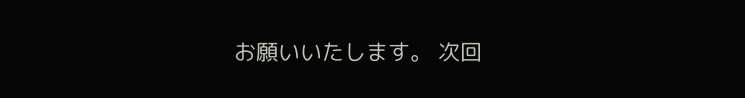お願いいたします。 次回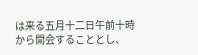は来る五月十二日午前十時から開会することとし、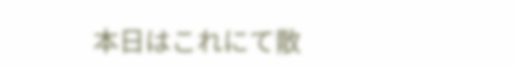本日はこれにて散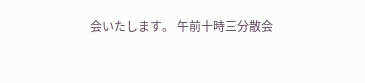会いたします。 午前十時三分散会